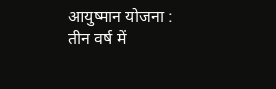आयुष्मान योजना : तीन वर्ष में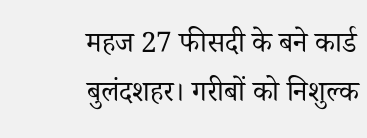महज 27 फीसदी के बने कार्ड
बुलंदशहर। गरीबों को निशुल्क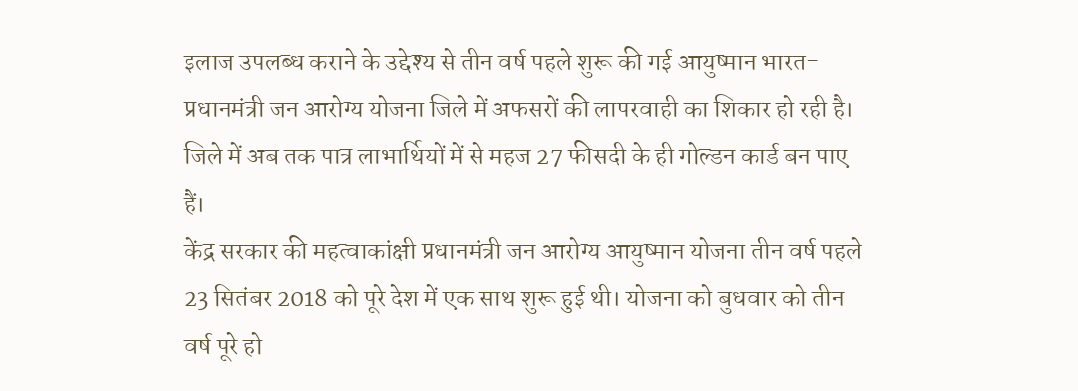इलाज उपलब्ध कराने के उद्देश्य से तीन वर्ष पहले शुरू की गई आयुष्मान भारत-प्रधानमंत्री जन आरोग्य योजना जिले में अफसरों की लापरवाही का शिकार हो रही है। जिले में अब तक पात्र लाभार्थियों में से महज 27 फीसदी के ही गोल्डन कार्ड बन पाए हैं।
केंद्र सरकार की महत्वाकांक्षी प्रधानमंत्री जन आरोग्य आयुष्मान योजना तीन वर्ष पहले 23 सितंबर 2018 को पूरे देश में एक साथ शुरू हुई थी। योजना को बुधवार को तीन वर्ष पूरे हो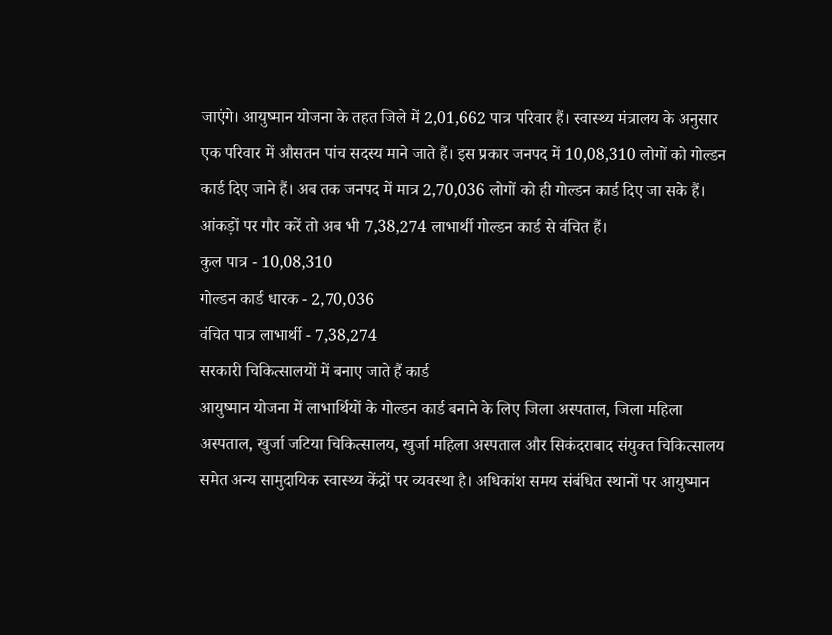जाएंगे। आयुष्मान योजना के तहत जिले में 2,01,662 पात्र परिवार हैं। स्वास्थ्य मंत्रालय के अनुसार एक परिवार में औसतन पांच सदस्य माने जाते हैं। इस प्रकार जनपद में 10,08,310 लोगों को गोल्डन कार्ड दिए जाने हैं। अब तक जनपद में मात्र 2,70,036 लोगों को ही गोल्डन कार्ड दिए जा सके हैं। आंकड़ों पर गौर करें तो अब भी 7,38,274 लाभार्थी गोल्डन कार्ड से वंचित हैं।
कुल पात्र - 10,08,310
गोल्डन कार्ड धारक - 2,70,036
वंचित पात्र लाभार्थी - 7,38,274
सरकारी चिकित्सालयों में बनाए जाते हैं कार्ड
आयुष्मान योजना में लाभार्थियों के गोल्डन कार्ड बनाने के लिए जिला अस्पताल, जिला महिला अस्पताल, खुर्जा जटिया चिकित्सालय, खुर्जा महिला अस्पताल और सिकंदराबाद संयुक्त चिकित्सालय समेत अन्य सामुदायिक स्वास्थ्य केंद्रों पर व्यवस्था है। अधिकांश समय संबंधित स्थानों पर आयुष्मान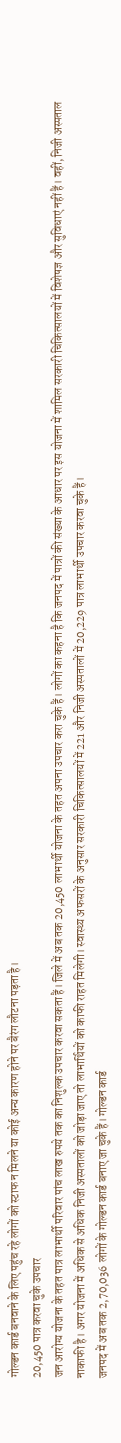गोल्डन कार्ड बनवाने के लिए पहुंच रहे लोगों को स्टाफ न मिलने या कोई अन्य कारण होने पर बैरंग लौटना पड़ता है।
20,450 पात्र करवा चुके उपचार
जन आरोग्य योजना के तहत पात्र लाभार्थी परिवार पांच लाख रुपये तक का निशुल्क उपचार करवा सकता हैं। जिले में अब तक 20,450 लाभार्थी योजना के तहत अपना उपचार करा चुके हैं। लोगों का कहना है कि जनपद में पात्रों की संख्या के आधार पर इस योजना में शामिल सरकारी चिकित्सालयों में विशेषज्ञ और सुविधाएं नहीं हैं। वहीं, निजी अस्पताल नाकाफी है। अगर योजना में अधिक से अधिक निजी अस्पतालों को जोड़ा जाए तो लाभार्थियों को काफी राहत मिलेगी। स्वास्थ्य अफसरों के अनुसार सरकारी चिकित्सालयों में 221 और निजी अस्पतालों में 20,229 पात्र लाभार्थी उपचार करवा चुके हैं।
जनपद में अब तक 2,70,036 लोगों के गोल्डन कार्ड बनाए जा चुके हैं। गोल्डन कार्ड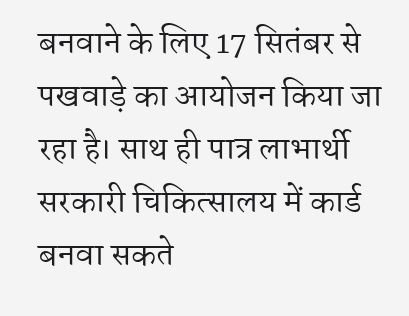बनवाने के लिए 17 सितंबर से पखवाड़े का आयोजन किया जा रहा है। साथ ही पात्र लाभार्थी सरकारी चिकित्सालय में कार्ड बनवा सकते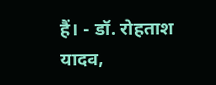हैं। - डॉ. रोहताश यादव,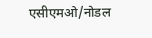एसीएमओ/नोडल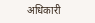अधिकारी